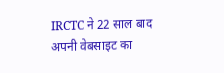IRCTC ने 22 साल बाद अपनी वेबसाइट का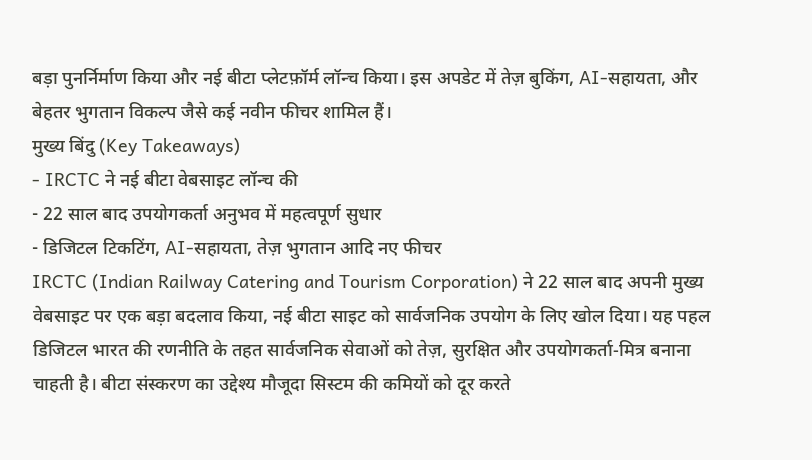बड़ा पुनर्निर्माण किया और नई बीटा प्लेटफ़ॉर्म लॉन्च किया। इस अपडेट में तेज़ बुकिंग, AI‑सहायता, और बेहतर भुगतान विकल्प जैसे कई नवीन फीचर शामिल हैं।
मुख्य बिंदु (Key Takeaways)
- IRCTC ने नई बीटा वेबसाइट लॉन्च की
- 22 साल बाद उपयोगकर्ता अनुभव में महत्वपूर्ण सुधार
- डिजिटल टिकटिंग, AI‑सहायता, तेज़ भुगतान आदि नए फीचर
IRCTC (Indian Railway Catering and Tourism Corporation) ने 22 साल बाद अपनी मुख्य वेबसाइट पर एक बड़ा बदलाव किया, नई बीटा साइट को सार्वजनिक उपयोग के लिए खोल दिया। यह पहल डिजिटल भारत की रणनीति के तहत सार्वजनिक सेवाओं को तेज़, सुरक्षित और उपयोगकर्ता‑मित्र बनाना चाहती है। बीटा संस्करण का उद्देश्य मौजूदा सिस्टम की कमियों को दूर करते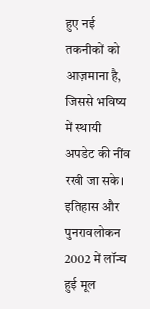हुए नई तकनीकों को आज़माना है, जिससे भविष्य में स्थायी अपडेट की नींव रखी जा सके।
इतिहास और पुनरावलोकन
2002 में लॉन्च हुई मूल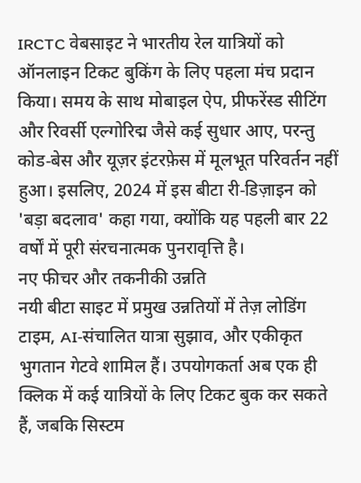IRCTC वेबसाइट ने भारतीय रेल यात्रियों को ऑनलाइन टिकट बुकिंग के लिए पहला मंच प्रदान किया। समय के साथ मोबाइल ऐप, प्रीफरेंस्ड सीटिंग और रिवर्सी एल्गोरिद्म जैसे कई सुधार आए, परन्तु कोड‑बेस और यूज़र इंटरफ़ेस में मूलभूत परिवर्तन नहीं हुआ। इसलिए, 2024 में इस बीटा री‑डिज़ाइन को 'बड़ा बदलाव' कहा गया, क्योंकि यह पहली बार 22 वर्षों में पूरी संरचनात्मक पुनरावृत्ति है।
नए फीचर और तकनीकी उन्नति
नयी बीटा साइट में प्रमुख उन्नतियों में तेज़ लोडिंग टाइम, AI‑संचालित यात्रा सुझाव, और एकीकृत भुगतान गेटवे शामिल हैं। उपयोगकर्ता अब एक ही क्लिक में कई यात्रियों के लिए टिकट बुक कर सकते हैं, जबकि सिस्टम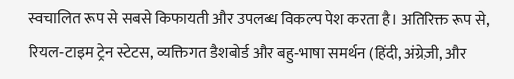स्वचालित रूप से सबसे किफायती और उपलब्ध विकल्प पेश करता है। अतिरिक्त रूप से, रियल‑टाइम ट्रेन स्टेटस, व्यक्तिगत डैशबोर्ड और बहु‑भाषा समर्थन (हिंदी, अंग्रेज़ी, और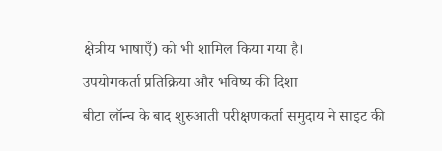क्षेत्रीय भाषाएँ) को भी शामिल किया गया है।
उपयोगकर्ता प्रतिक्रिया और भविष्य की दिशा
बीटा लॉन्च के बाद शुरुआती परीक्षणकर्ता समुदाय ने साइट की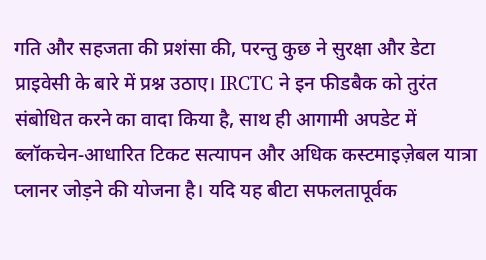गति और सहजता की प्रशंसा की, परन्तु कुछ ने सुरक्षा और डेटा प्राइवेसी के बारे में प्रश्न उठाए। IRCTC ने इन फीडबैक को तुरंत संबोधित करने का वादा किया है, साथ ही आगामी अपडेट में ब्लॉकचेन‑आधारित टिकट सत्यापन और अधिक कस्टमाइज़ेबल यात्रा प्लानर जोड़ने की योजना है। यदि यह बीटा सफलतापूर्वक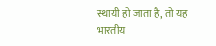स्थायी हो जाता है, तो यह भारतीय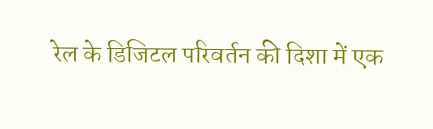रेल के डिजिटल परिवर्तन की दिशा में एक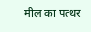मील का पत्थर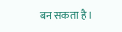बन सकता है।